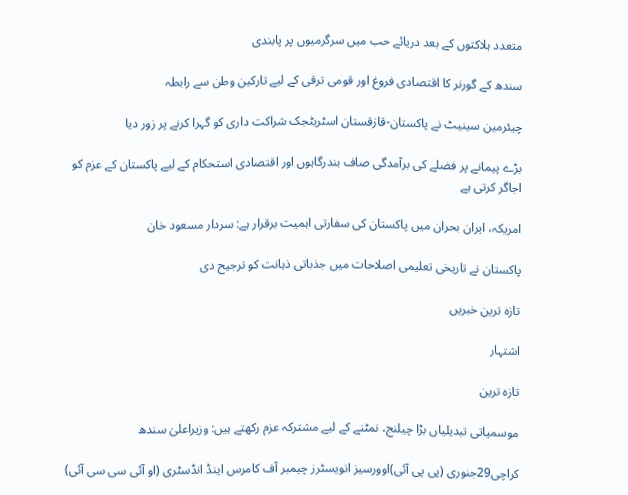متعدد ہلاکتوں کے بعد دریائے حب میں سرگرمیوں پر پابندی

سندھ کے گورنر کا اقتصادی فروغ اور قومی ترقی کے لیے تارکین وطن سے رابطہ

چیئرمین سینیٹ نے پاکستان-قازقستان اسٹریٹجک شراکت داری کو گہرا کرنے پر زور دیا

بڑے پیمانے پر فضلے کی برآمدگی صاف بندرگاہوں اور اقتصادی استحکام کے لیے پاکستان کے عزم کو اجاگر کرتی ہے

امریکہ، ایران بحران میں پاکستان کی سفارتی اہمیت برقرار ہے: سردار مسعود خان

پاکستان نے تاریخی تعلیمی اصلاحات میں جذباتی ذہانت کو ترجیح دی

تازہ ترین خبریں

اشتہار

تازہ ترین

موسمیاتی تبدیلیاں بڑا چیلنج، نمٹنے کے لیے مشترکہ عزم رکھتے ہیں: وزیراعلیٰ سندھ

کراچی29جنوری (پی پی آئی)اوورسیز انویسٹرز چیمبر آف کامرس اینڈ انڈسٹری (او آئی سی سی آئی)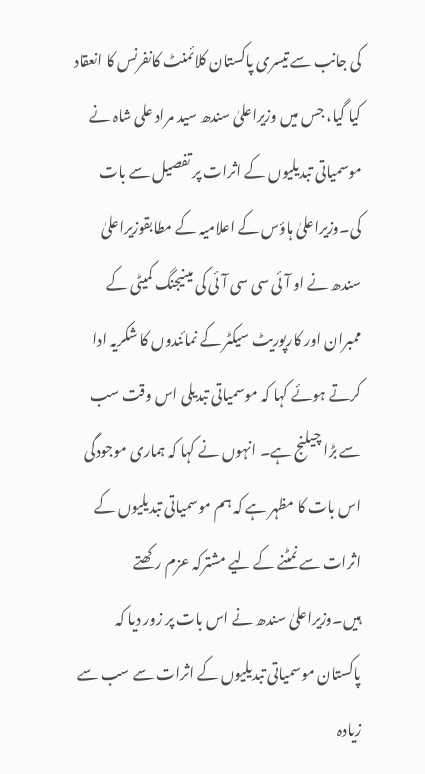کی جانب سے تیسری پاکستان کلائمنٹ کانفرنس کا انعقاد کیا گیا، جس میں وزیراعلیٰ سندھ سید مراد علی شاہ نے موسمیاتی تبدیلیوں کے اثرات پر تفصیل سے بات کی۔وزیراعلیٰ ہاؤس کے اعلامیہ کے مطابقوزیراعلیٰ سندھ نے او آئی سی سی آئی کی مینیجنگ کمیٹی کے ممبران اور کارپوریٹ سیکٹر کے نمائندوں کا شکریہ ادا کرتے ہوئے کہا کہ موسمیاتی تبدیلی اس وقت سب سے بڑا چیلنج ہے۔ انہوں نے کہا کہ ہماری موجودگی اس بات کا مظہر ہے کہ ہم موسمیاتی تبدیلیوں کے اثرات سے نمٹنے کے لیے مشترکہ عزم رکھتے ہیں۔وزیراعلیٰ سندھ نے اس بات پر زور دیا کہ پاکستان موسمیاتی تبدیلیوں کے اثرات سے سب سے زیادہ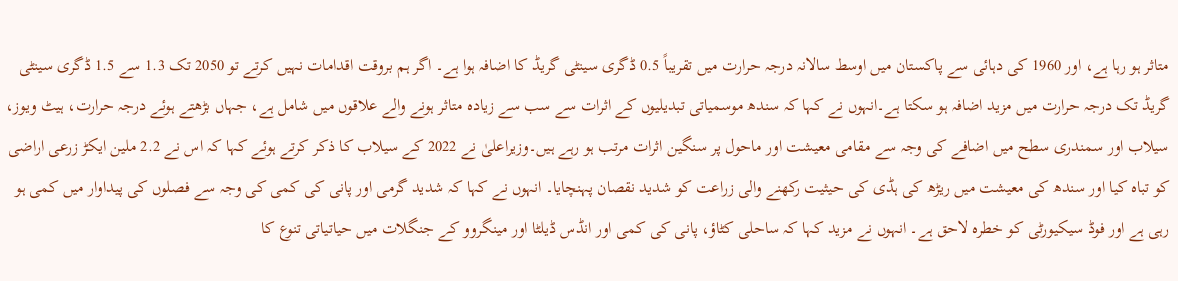متاثر ہو رہا ہے، اور 1960 کی دہائی سے پاکستان میں اوسط سالانہ درجہ حرارت میں تقریباً 0.5 ڈگری سینٹی گریڈ کا اضافہ ہوا ہے۔ اگر ہم بروقت اقدامات نہیں کرتے تو 2050 تک 1.3 سے 1.5 ڈگری سینٹی گریڈ تک درجہ حرارت میں مزید اضافہ ہو سکتا ہے۔انہوں نے کہا کہ سندھ موسمیاتی تبدیلیوں کے اثرات سے سب سے زیادہ متاثر ہونے والے علاقوں میں شامل ہے، جہاں بڑھتے ہوئے درجہ حرارت، ہیٹ ویوز، سیلاب اور سمندری سطح میں اضافے کی وجہ سے مقامی معیشت اور ماحول پر سنگین اثرات مرتب ہو رہے ہیں۔وزیراعلیٰ نے 2022 کے سیلاب کا ذکر کرتے ہوئے کہا کہ اس نے 2.2 ملین ایکڑ زرعی اراضی کو تباہ کیا اور سندھ کی معیشت میں ریڑھ کی ہڈی کی حیثیت رکھنے والی زراعت کو شدید نقصان پہنچایا۔ انہوں نے کہا کہ شدید گرمی اور پانی کی کمی کی وجہ سے فصلوں کی پیداوار میں کمی ہو رہی ہے اور فوڈ سیکیورٹی کو خطرہ لاحق ہے۔ انہوں نے مزید کہا کہ ساحلی کٹاؤ، پانی کی کمی اور انڈس ڈیلٹا اور مینگروو کے جنگلات میں حیاتیاتی تنوع کا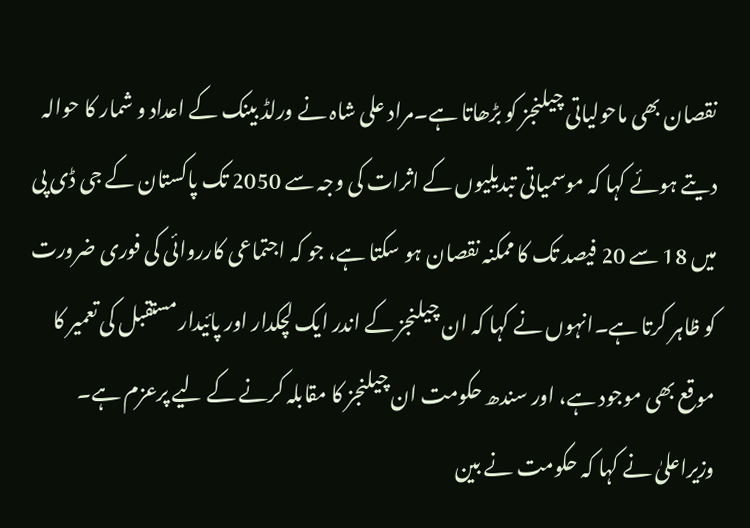نقصان بھی ماحولیاتی چیلنجز کو بڑھاتا ہے۔مراد علی شاہ نے ورلڈ بینک کے اعداد و شمار کا حوالہ دیتے ہوئے کہا کہ موسمیاتی تبدیلیوں کے اثرات کی وجہ سے 2050 تک پاکستان کے جی ڈی پی میں 18 سے 20 فیصد تک کا ممکنہ نقصان ہو سکتا ہے، جو کہ اجتماعی کارروائی کی فوری ضرورت کو ظاہر کرتا ہے۔انہوں نے کہا کہ ان چیلنجز کے اندر ایک لچکدار اور پائیدار مستقبل کی تعمیر کا موقع بھی موجود ہے، اور سندھ حکومت ان چیلنجز کا مقابلہ کرنے کے لیے پرعزم ہے۔ وزیراعلیٰ نے کہا کہ حکومت نے بین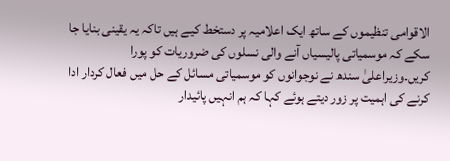الاقوامی تنظیموں کے ساتھ ایک اعلامیہ پر دستخط کیے ہیں تاکہ یہ یقینی بنایا جا سکے کہ موسمیاتی پالیسیاں آنے والی نسلوں کی ضروریات کو پورا کریں۔وزیراعلیٰ سندھ نے نوجوانوں کو موسمیاتی مسائل کے حل میں فعال کردار ادا کرنے کی اہمیت پر زور دیتے ہوئے کہا کہ ہم انہیں پائیدار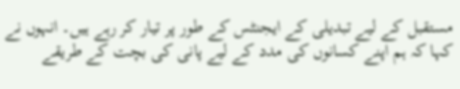مستقبل کے لیے تبدیلی کے ایجنٹس کے طور پر تیار کر رہے ہیں۔ انہوں نے کہا کہ ہم اپنے کسانوں کی مدد کے لیے پانی کی بچت کے طریقے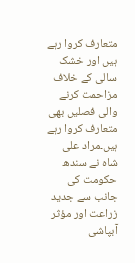متعارف کروا رہے ہیں اور خشک سالی کے خلاف مزاحمت کرنے والی فصلیں بھی متعارف کروا رہے ہیں۔مراد علی شاہ نے سندھ حکومت کی جانب سے جدید زراعت اور مؤثر آبپاشی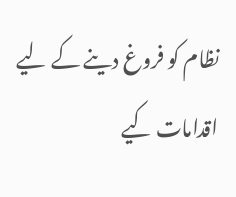نظام کو فروغ دینے کے لیے اقدامات کیے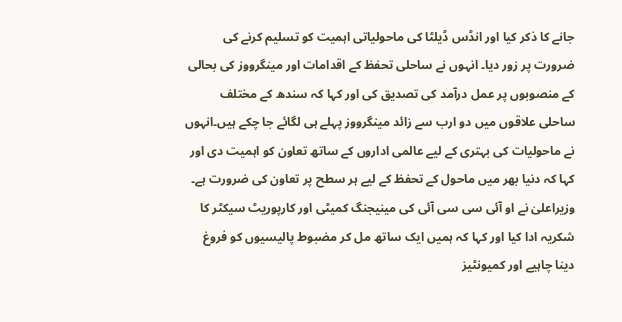جانے کا ذکر کیا اور انڈس ڈیلٹا کی ماحولیاتی اہمیت کو تسلیم کرنے کی ضرورت پر زور دیا۔ انہوں نے ساحلی تحفظ کے اقدامات اور مینگرووز کی بحالی کے منصوبوں پر عمل درآمد کی تصدیق کی اور کہا کہ سندھ کے مختلف ساحلی علاقوں میں دو ارب سے زائد مینگرووز پہلے ہی لگائے جا چکے ہیں۔انہوں نے ماحولیات کی بہتری کے لیے عالمی اداروں کے ساتھ تعاون کو اہمیت دی اور کہا کہ دنیا بھر میں ماحول کے تحفظ کے لیے ہر سطح پر تعاون کی ضرورت ہے۔ وزیراعلیٰ نے او آئی سی سی آئی کی مینیجنگ کمیٹی اور کارپوریٹ سیکٹر کا شکریہ ادا کیا اور کہا کہ ہمیں ایک ساتھ مل کر مضبوط پالیسیوں کو فروغ دینا چاہیے اور کمیونٹیز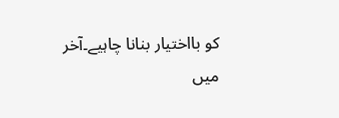کو بااختیار بنانا چاہیے۔آخر میں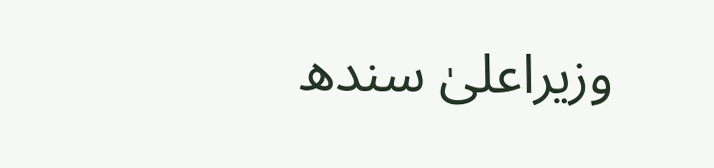وزیراعلیٰ سندھ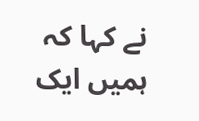نے کہا کہ ہمیں ایک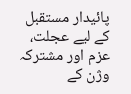پائیدار مستقبل کے لیے عجلت، عزم اور مشترکہ وژن کے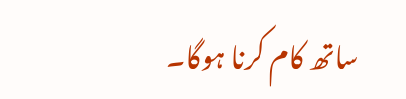ساتھ کام کرنا ہوگا۔